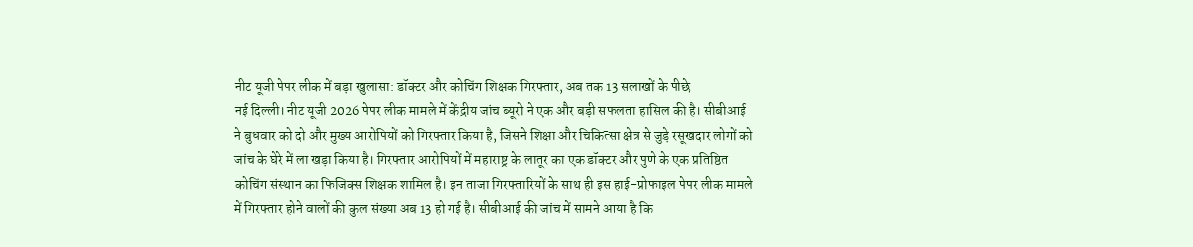नीट यूजी पेपर लीक में बड़ा खुलासा: डॉक्टर और कोचिंग शिक्षक गिरफ्तार, अब तक 13 सलाखों के पीछे
नई दिल्ली। नीट यूजी 2026 पेपर लीक मामले में केंद्रीय जांच ब्यूरो ने एक और बड़ी सफलता हासिल की है। सीबीआई ने बुधवार को दो और मुख्य आरोपियों को गिरफ्तार किया है, जिसने शिक्षा और चिकित्सा क्षेत्र से जुड़े रसूखदार लोगों को जांच के घेरे में ला खड़ा किया है। गिरफ्तार आरोपियों में महाराष्ट्र के लातूर का एक डॉक्टर और पुणे के एक प्रतिष्ठित कोचिंग संस्थान का फिजिक्स शिक्षक शामिल है। इन ताजा गिरफ्तारियों के साथ ही इस हाई-प्रोफाइल पेपर लीक मामले में गिरफ्तार होने वालों की कुल संख्या अब 13 हो गई है। सीबीआई की जांच में सामने आया है कि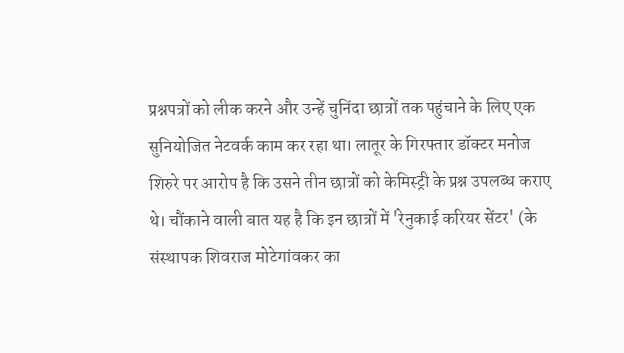प्रश्नपत्रों को लीक करने और उन्हें चुनिंदा छात्रों तक पहुंचाने के लिए एक सुनियोजित नेटवर्क काम कर रहा था। लातूर के गिरफ्तार डॉक्टर मनोज शिरुरे पर आरोप है कि उसने तीन छात्रों को केमिस्ट्री के प्रश्न उपलब्ध कराए थे। चौंकाने वाली बात यह है कि इन छात्रों में 'रेनुकाई करियर सेंटर' (के संस्थापक शिवराज मोटेगांवकर का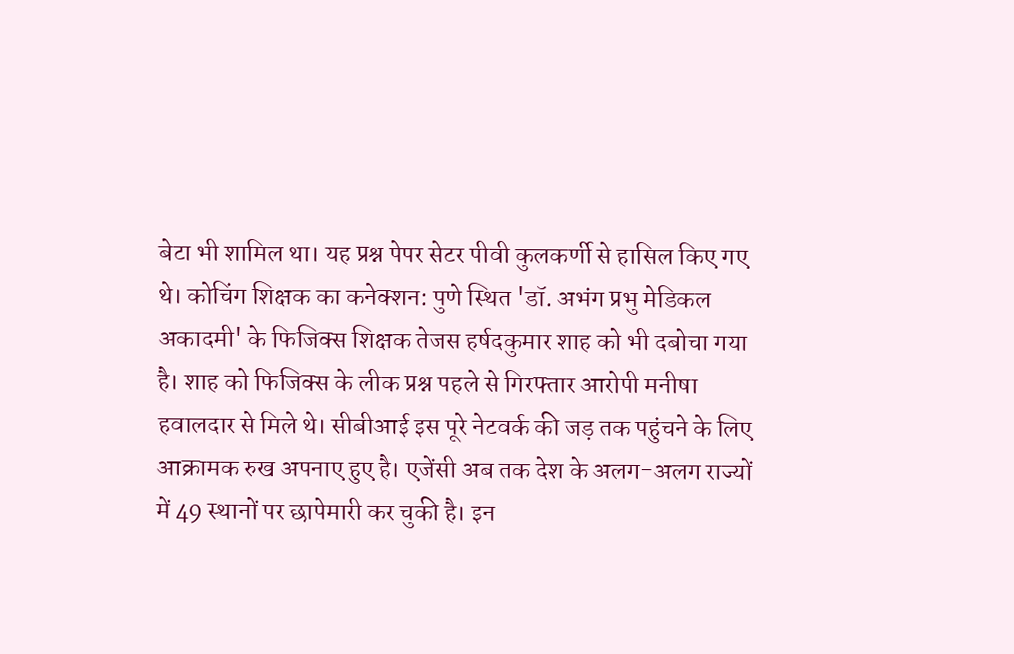बेटा भी शामिल था। यह प्रश्न पेपर सेटर पीवी कुलकर्णी से हासिल किए गए थे। कोचिंग शिक्षक का कनेक्शन: पुणे स्थित 'डॉ. अभंग प्रभु मेडिकल अकादमी' के फिजिक्स शिक्षक तेजस हर्षदकुमार शाह को भी दबोचा गया है। शाह को फिजिक्स के लीक प्रश्न पहले से गिरफ्तार आरोपी मनीषा हवालदार से मिले थे। सीबीआई इस पूरे नेटवर्क की जड़ तक पहुंचने के लिए आक्रामक रुख अपनाए हुए है। एजेंसी अब तक देश के अलग-अलग राज्यों में 49 स्थानों पर छापेमारी कर चुकी है। इन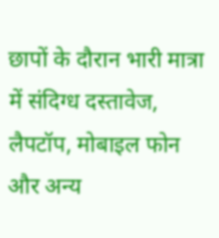छापों के दौरान भारी मात्रा में संदिग्ध दस्तावेज, लैपटॉप, मोबाइल फोन और अन्य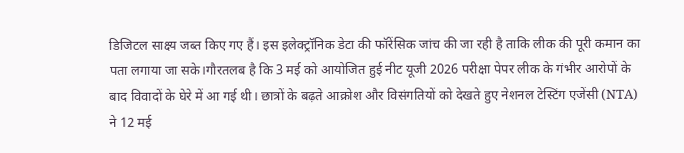डिजिटल साक्ष्य जब्त किए गए हैं। इस इलेक्ट्रॉनिक डेटा की फॉरेंसिक जांच की जा रही है ताकि लीक की पूरी कमान का पता लगाया जा सके।गौरतलब है कि 3 मई को आयोजित हुई नीट यूजी 2026 परीक्षा पेपर लीक के गंभीर आरोपों के बाद विवादों के घेरे में आ गई थी। छात्रों के बढ़ते आक्रोश और विसंगतियों को देखते हुए नेशनल टेस्टिंग एजेंसी (NTA) ने 12 मई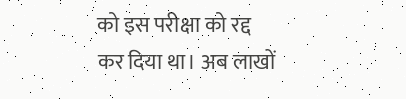को इस परीक्षा को रद्द कर दिया था। अब लाखों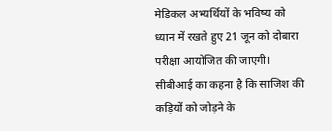मेडिकल अभ्यर्थियों के भविष्य को ध्यान में रखते हुए 21 जून को दोबारा परीक्षा आयोजित की जाएगी। सीबीआई का कहना है कि साजिश की कड़ियों को जोड़ने के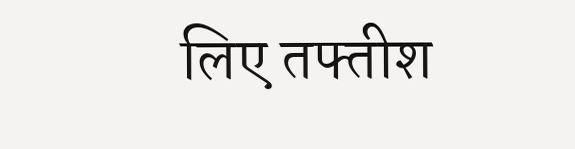लिए तफ्तीश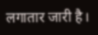लगातार जारी है।